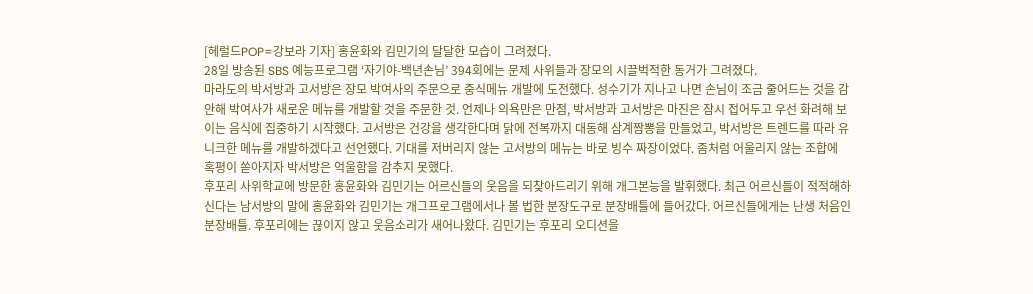[헤럴드POP=강보라 기자] 홍윤화와 김민기의 달달한 모습이 그려졌다.
28일 방송된 SBS 예능프로그램 ‘자기야-백년손님’ 394회에는 문제 사위들과 장모의 시끌벅적한 동거가 그려졌다.
마라도의 박서방과 고서방은 장모 박여사의 주문으로 중식메뉴 개발에 도전했다. 성수기가 지나고 나면 손님이 조금 줄어드는 것을 감안해 박여사가 새로운 메뉴를 개발할 것을 주문한 것. 언제나 의욕만은 만점, 박서방과 고서방은 마진은 잠시 접어두고 우선 화려해 보이는 음식에 집중하기 시작했다. 고서방은 건강을 생각한다며 닭에 전복까지 대동해 삼계짬뽕을 만들었고, 박서방은 트렌드를 따라 유니크한 메뉴를 개발하겠다고 선언했다. 기대를 저버리지 않는 고서방의 메뉴는 바로 빙수 짜장이었다. 좀처럼 어울리지 않는 조합에 혹평이 쏟아지자 박서방은 억울함을 감추지 못했다.
후포리 사위학교에 방문한 홍윤화와 김민기는 어르신들의 웃음을 되찾아드리기 위해 개그본능을 발휘했다. 최근 어르신들이 적적해하신다는 남서방의 말에 홍윤화와 김민기는 개그프로그램에서나 볼 법한 분장도구로 분장배틀에 들어갔다. 어르신들에게는 난생 처음인 분장배틀. 후포리에는 끊이지 않고 웃음소리가 새어나왔다. 김민기는 후포리 오디션을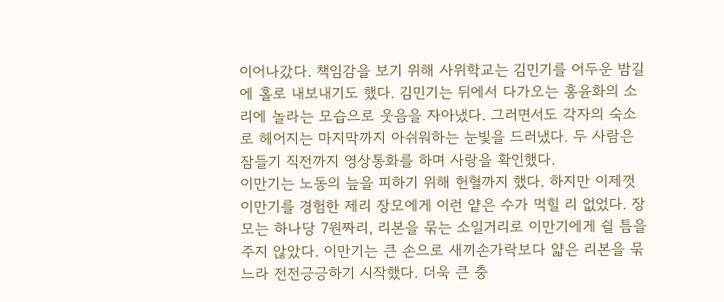이어나갔다. 책임감을 보기 위해 사위학교는 김민기를 어두운 밤길에 홀로 내보내기도 했다. 김민기는 뒤에서 다가오는 홍윤화의 소리에 놀라는 모습으로 웃음을 자아냈다. 그러면서도 각자의 숙소로 헤어지는 마지막까지 아쉬워하는 눈빛을 드러냈다. 두 사람은 잠들기 직전까지 영상통화를 하며 사랑을 확인했다.
이만기는 노동의 늪을 피하기 위해 헌혈까지 했다. 하지만 이제껏 이만기를 경험한 제리 장모에게 이런 얕은 수가 먹힐 리 없었다. 장모는 하나당 7원짜리, 리본을 묶는 소일거리로 이만기에게 쉴 틈을 주지 않았다. 이만기는 큰 손으로 새끼손가락보다 얇은 리본을 묶느라 전전긍긍하기 시작했다. 더욱 큰 충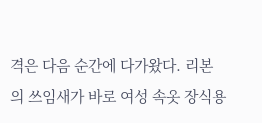격은 다음 순간에 다가왔다. 리본의 쓰임새가 바로 여성 속옷 장식용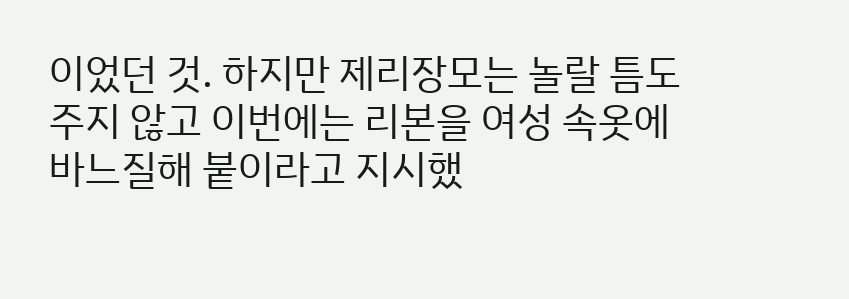이었던 것. 하지만 제리장모는 놀랄 틈도 주지 않고 이번에는 리본을 여성 속옷에 바느질해 붙이라고 지시했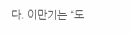다. 이만기는 “도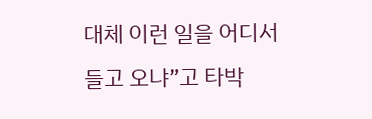대체 이런 일을 어디서 들고 오냐”고 타박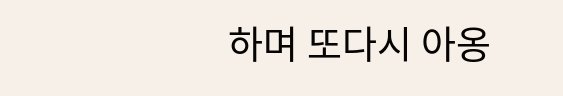하며 또다시 아옹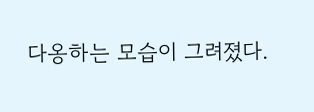다옹하는 모습이 그려졌다.